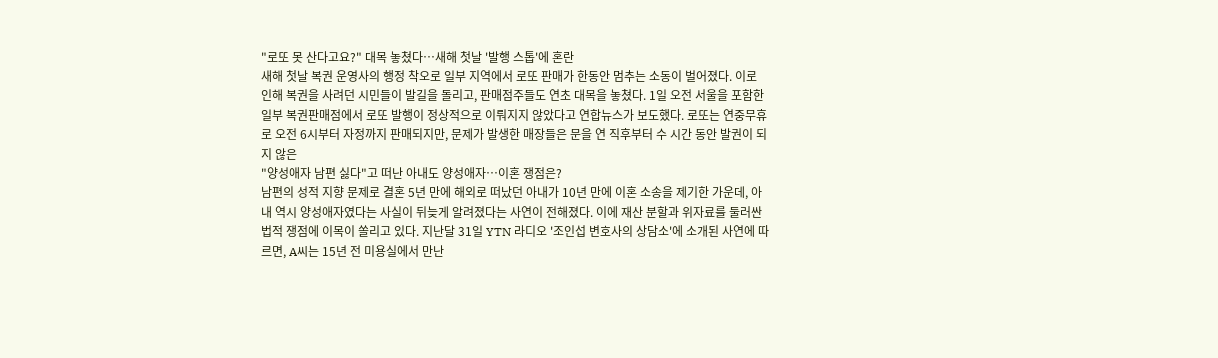"로또 못 산다고요?" 대목 놓쳤다…새해 첫날 '발행 스톱'에 혼란
새해 첫날 복권 운영사의 행정 착오로 일부 지역에서 로또 판매가 한동안 멈추는 소동이 벌어졌다. 이로 인해 복권을 사려던 시민들이 발길을 돌리고, 판매점주들도 연초 대목을 놓쳤다. 1일 오전 서울을 포함한 일부 복권판매점에서 로또 발행이 정상적으로 이뤄지지 않았다고 연합뉴스가 보도했다. 로또는 연중무휴로 오전 6시부터 자정까지 판매되지만, 문제가 발생한 매장들은 문을 연 직후부터 수 시간 동안 발권이 되지 않은
"양성애자 남편 싫다"고 떠난 아내도 양성애자…이혼 쟁점은?
남편의 성적 지향 문제로 결혼 5년 만에 해외로 떠났던 아내가 10년 만에 이혼 소송을 제기한 가운데, 아내 역시 양성애자였다는 사실이 뒤늦게 알려졌다는 사연이 전해졌다. 이에 재산 분할과 위자료를 둘러싼 법적 쟁점에 이목이 쏠리고 있다. 지난달 31일 YTN 라디오 '조인섭 변호사의 상담소'에 소개된 사연에 따르면, A씨는 15년 전 미용실에서 만난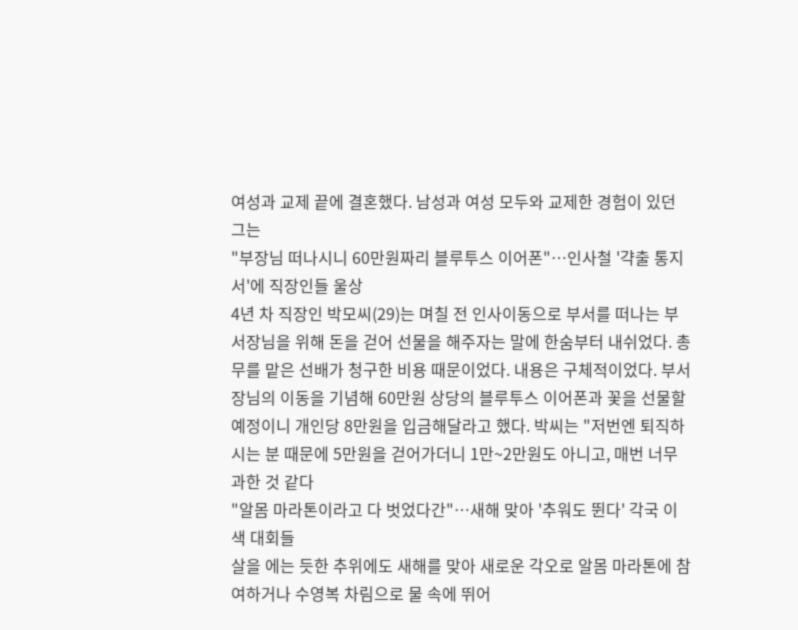여성과 교제 끝에 결혼했다. 남성과 여성 모두와 교제한 경험이 있던 그는
"부장님 떠나시니 60만원짜리 블루투스 이어폰"…인사철 '갹출 통지서'에 직장인들 울상
4년 차 직장인 박모씨(29)는 며칠 전 인사이동으로 부서를 떠나는 부서장님을 위해 돈을 걷어 선물을 해주자는 말에 한숨부터 내쉬었다. 총무를 맡은 선배가 청구한 비용 때문이었다. 내용은 구체적이었다. 부서장님의 이동을 기념해 60만원 상당의 블루투스 이어폰과 꽃을 선물할 예정이니 개인당 8만원을 입금해달라고 했다. 박씨는 "저번엔 퇴직하시는 분 때문에 5만원을 걷어가더니 1만~2만원도 아니고, 매번 너무 과한 것 같다
"알몸 마라톤이라고 다 벗었다간"…새해 맞아 '추워도 뛴다' 각국 이색 대회들
살을 에는 듯한 추위에도 새해를 맞아 새로운 각오로 알몸 마라톤에 참여하거나 수영복 차림으로 물 속에 뛰어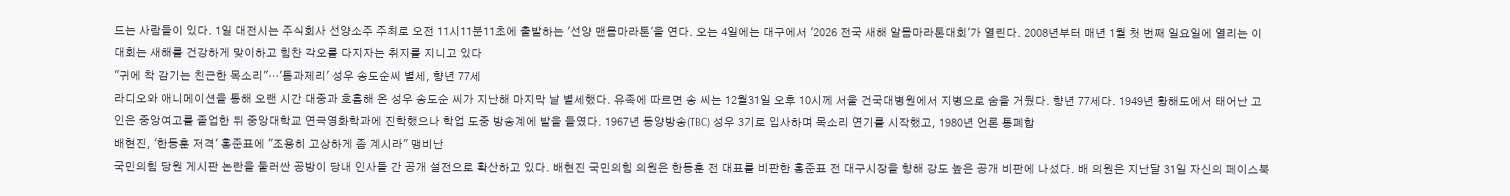드는 사람들이 있다. 1일 대전시는 주식회사 선양소주 주최로 오전 11시11분11초에 출발하는 '선양 맨몸마라톤'을 연다. 오는 4일에는 대구에서 '2026 전국 새해 알몸마라톤대회'가 열린다. 2008년부터 매년 1월 첫 번째 일요일에 열리는 이 대회는 새해를 건강하게 맞이하고 힘찬 각오를 다지자는 취지를 지니고 있다
"귀에 착 감기는 친근한 목소리"…'톰과제리' 성우 송도순씨 별세, 향년 77세
라디오와 애니메이션을 통해 오랜 시간 대중과 호흡해 온 성우 송도순 씨가 지난해 마지막 날 별세했다. 유족에 따르면 송 씨는 12월31일 오후 10시께 서울 건국대병원에서 지병으로 숨을 거뒀다. 향년 77세다. 1949년 황해도에서 태어난 고인은 중앙여고를 졸업한 뒤 중앙대학교 연극영화학과에 진학했으나 학업 도중 방송계에 발을 들였다. 1967년 동양방송(TBC) 성우 3기로 입사하며 목소리 연기를 시작했고, 1980년 언론 통폐합
배현진, '한동훈 저격' 홍준표에 "조용히 고상하게 좀 계시라" 맹비난
국민의힘 당원 게시판 논란을 둘러싼 공방이 당내 인사들 간 공개 설전으로 확산하고 있다. 배현진 국민의힘 의원은 한동훈 전 대표를 비판한 홍준표 전 대구시장을 향해 강도 높은 공개 비판에 나섰다. 배 의원은 지난달 31일 자신의 페이스북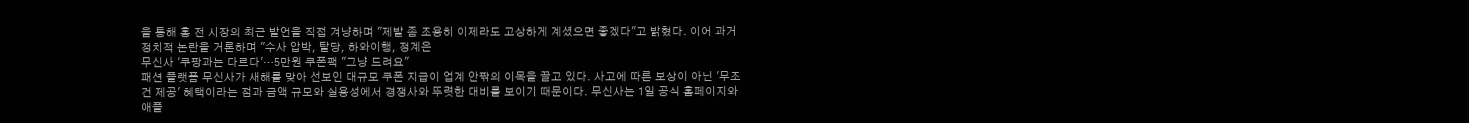을 통해 홍 전 시장의 최근 발언을 직접 겨냥하며 "제발 좀 조용히 이제라도 고상하게 계셨으면 좋겠다"고 밝혔다. 이어 과거 정치적 논란을 거론하며 "수사 압박, 탈당, 하와이행, 정계은
무신사 '쿠팡과는 다르다'…5만원 쿠폰팩 "그냥 드려요"
패션 플랫폼 무신사가 새해를 맞아 선보인 대규모 쿠폰 지급이 업계 안팎의 이목을 끌고 있다. 사고에 따른 보상이 아닌 '무조건 제공' 혜택이라는 점과 금액 규모와 실용성에서 경쟁사와 뚜렷한 대비를 보이기 때문이다. 무신사는 1일 공식 홈페이지와 애플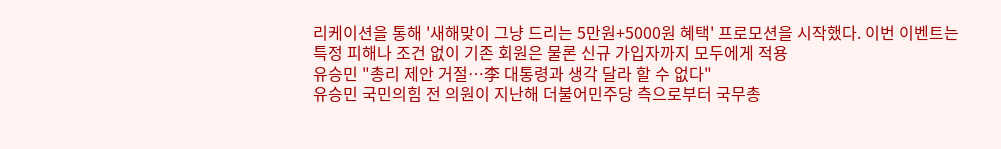리케이션을 통해 '새해맞이 그냥 드리는 5만원+5000원 혜택' 프로모션을 시작했다. 이번 이벤트는 특정 피해나 조건 없이 기존 회원은 물론 신규 가입자까지 모두에게 적용
유승민 "총리 제안 거절…李 대통령과 생각 달라 할 수 없다"
유승민 국민의힘 전 의원이 지난해 더불어민주당 측으로부터 국무총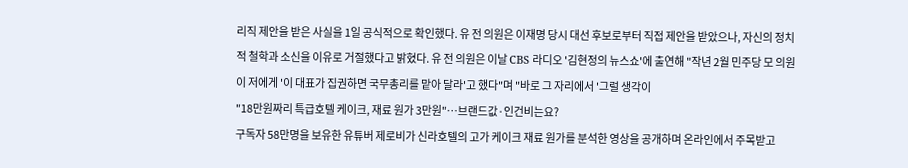리직 제안을 받은 사실을 1일 공식적으로 확인했다. 유 전 의원은 이재명 당시 대선 후보로부터 직접 제안을 받았으나, 자신의 정치적 철학과 소신을 이유로 거절했다고 밝혔다. 유 전 의원은 이날 CBS 라디오 '김현정의 뉴스쇼'에 출연해 "작년 2월 민주당 모 의원이 저에게 '이 대표가 집권하면 국무총리를 맡아 달라'고 했다"며 "바로 그 자리에서 '그럴 생각이
"18만원짜리 특급호텔 케이크, 재료 원가 3만원"…브랜드값·인건비는요?
구독자 58만명을 보유한 유튜버 제로비가 신라호텔의 고가 케이크 재료 원가를 분석한 영상을 공개하며 온라인에서 주목받고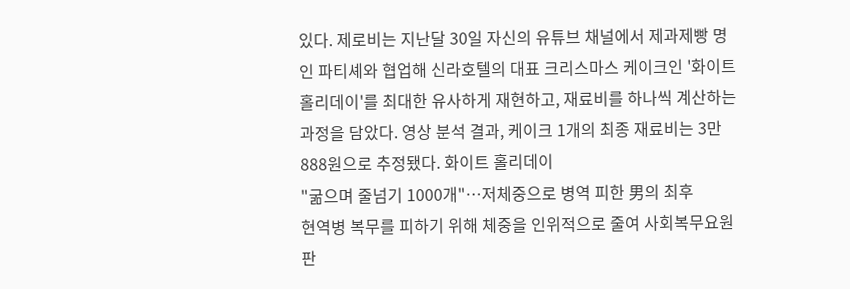있다. 제로비는 지난달 30일 자신의 유튜브 채널에서 제과제빵 명인 파티셰와 협업해 신라호텔의 대표 크리스마스 케이크인 '화이트 홀리데이'를 최대한 유사하게 재현하고, 재료비를 하나씩 계산하는 과정을 담았다. 영상 분석 결과, 케이크 1개의 최종 재료비는 3만888원으로 추정됐다. 화이트 홀리데이
"굶으며 줄넘기 1000개"…저체중으로 병역 피한 男의 최후
현역병 복무를 피하기 위해 체중을 인위적으로 줄여 사회복무요원 판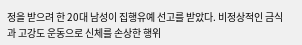정을 받으려 한 20대 남성이 집행유예 선고를 받았다. 비정상적인 금식과 고강도 운동으로 신체를 손상한 행위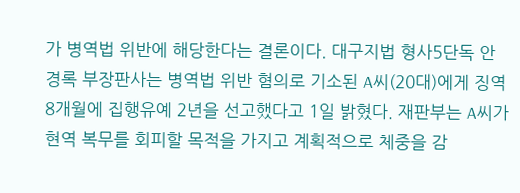가 병역법 위반에 해당한다는 결론이다. 대구지법 형사5단독 안경록 부장판사는 병역법 위반 혐의로 기소된 A씨(20대)에게 징역 8개월에 집행유예 2년을 선고했다고 1일 밝혔다. 재판부는 A씨가 현역 복무를 회피할 목적을 가지고 계획적으로 체중을 감